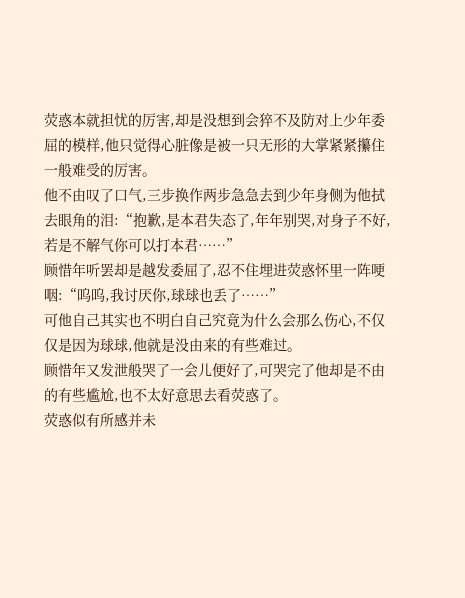荧惑本就担忧的厉害,却是没想到会猝不及防对上少年委屈的模样,他只觉得心脏像是被一只无形的大掌紧紧攥住一般难受的厉害。
他不由叹了口气,三步换作两步急急去到少年身侧为他拭去眼角的泪:“抱歉,是本君失态了,年年别哭,对身子不好,若是不解气你可以打本君……”
顾惜年听罢却是越发委屈了,忍不住埋进荧惑怀里一阵哽咽:“呜呜,我讨厌你,球球也丢了……”
可他自己其实也不明白自己究竟为什么会那么伤心,不仅仅是因为球球,他就是没由来的有些难过。
顾惜年又发泄般哭了一会儿便好了,可哭完了他却是不由的有些尴尬,也不太好意思去看荧惑了。
荧惑似有所感并未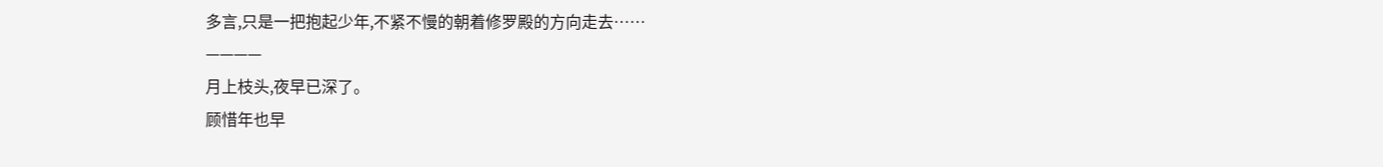多言,只是一把抱起少年,不紧不慢的朝着修罗殿的方向走去……
————
月上枝头,夜早已深了。
顾惜年也早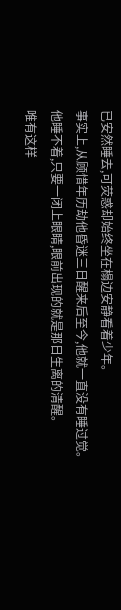已安然睡去,可荧惑却始终坐在榻边安静看着少年。
事实上,从顾惜年历劫他昏迷三日醒来后至今,他就一直没有睡过觉。
他睡不着,只要一闭上眼睛,眼前出现的就是那日生离的清醒。
唯有这样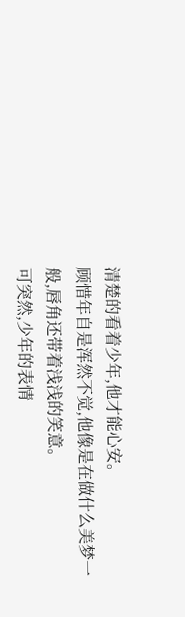清楚的看着少年,他才能心安。
顾惜年自是浑然不觉,他像是在做什么美梦一般,唇角还带着浅浅的笑意。
可突然,少年的表情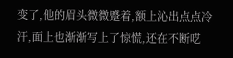变了,他的眉头微微蹙着,额上沁出点点冷汗,面上也渐渐写上了惊慌,还在不断呓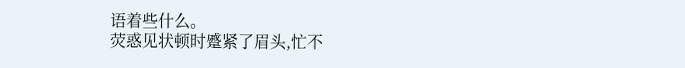语着些什么。
荧惑见状顿时蹙紧了眉头,忙不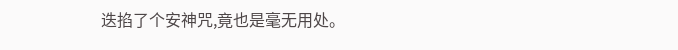迭掐了个安神咒,竟也是毫无用处。